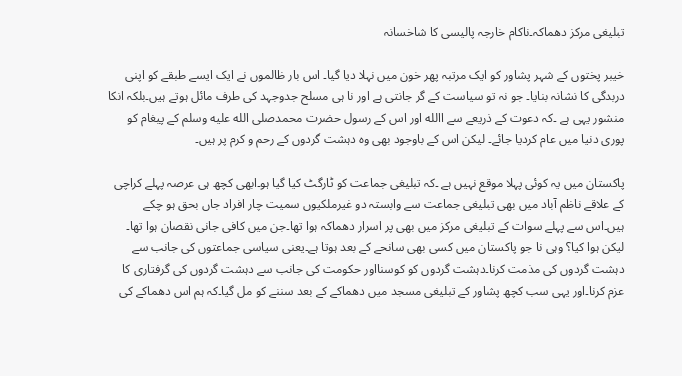تبلیغی مرکز دھماکہ۔ناکام خارجہ پالیسی کا شاخسانہ

خیبر پختوں کے شہر پشاور کو ایک مرتبہ پھر خون میں نہلا دیا گیا۔ اس بار ظالموں نے ایک ایسے طبقے کو اپنی دربدگی کا نشانہ بنایا۔ جو نہ تو سیاست کے گر جانتی ہے اور نا ہی مسلح جدوجہد کی طرف مائل ہوتے ہیں۔بلکہ انکا منشور یہی ہے ۔کہ دعوت کے ذریعے سے االله اور اس کے رسول حضرت محمدصلى الله عليه وسلم کے پیغام کو پوری دنیا میں عام کردیا جائے۔ لیکن اس کے باوجود بھی وہ دہشت گردوں کے رحم و کرم پر ہیں۔

پاکستان میں یہ کوئی پہلا موقع نہیں ہے ۔کہ تبلیغی جماعت کو ٹارگٹ کیا گیا ہو۔ابھی کچھ ہی عرصہ پہلے کراچی کے علاقے ناظم آباد میں بھی تبلیغی جماعت سے وابستہ دو غیرملکیوں سمیت چار افراد جاں بحق ہو چکے ہیں۔اس سے پہلے سوات کے تبلیغی مرکز میں بھی پر اسرار دھماکہ ہوا تھا۔جن میں کافی جانی نقصان ہوا تھا۔ لیکن ہوا کیا؟ وہی نا جو پاکستان میں کسی بھی سانحے کے بعد ہوتا ہے۔یعنی سیاسی جماعتوں کی جانب سے دہشت گردوں کی مذمت کرنا۔دہشت گردوں کو کوسنااور حکومت کی جانب سے دہشت گردوں کی گرفتاری کا عزم کرنا۔اور یہی سب کچھ پشاور کے تبلیغی مسجد میں دھماکے کے بعد سننے کو مل گیا۔کہ ہم اس دھماکے کی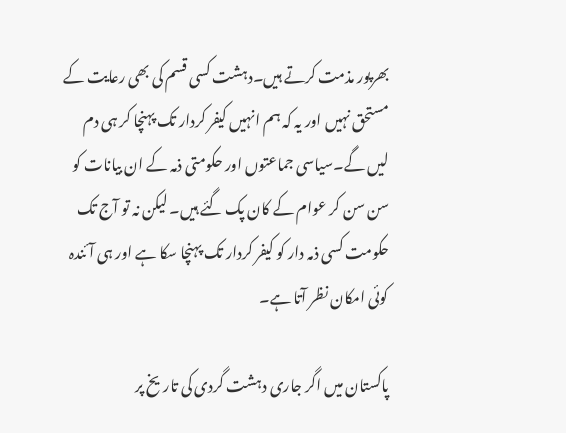بھرپور مذمت کرتے ہیں۔دہشت کسی قسم کی بھی رعایت کے مستحق نہیں اور یہ کہ ہم انہیں کیفر کردار تک پہنچا کر ہی دم لیں گے۔سیاسی جماعتوں اور حکومتی ذمہ کے ان بیانات کو سن سن کر عوام کے کان پک گئے ہیں۔ لیکن نہ تو آج تک حکومت کسی ذمہ دار کو کیفر کردار تک پہنچا سکا ہے اور ہی آئندہ کوئی امکان نظر آتا ہے۔

پاکستان میں اگر جاری دہشت گردی کی تاریخ پر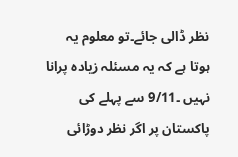نظر ڈالی جائے۔تو معلوم یہ ہوتا ہے کہ یہ مسئلہ زیادہ پرانا نہیں ۔9/11 سے پہلے کی پاکستان پر اگر نظر دوڑائی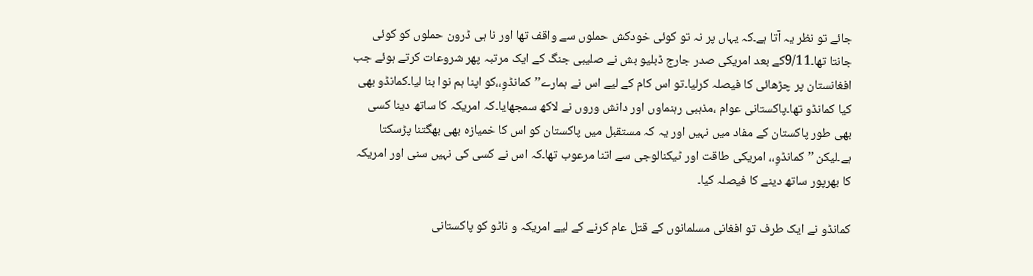جائے تو نظر یہ آتا ہے۔کہ یہاں پر نہ تو کوئی خودکش حملوں سے واقف تھا اور نا ہی ڈرون حملوں کو کوئی جانتا تھا۔9/11کے بعد امریکی صدر جارج ڈبلیو بش نے صلیبی جنگ کے ایک مرتبہ پھر شروعات کرتے ہوئے جب افغانستان پر چڑھائی کا فیصلہ کرلیا۔تو اس کام کے لیے اس نے ہمارے’’کمانڈوِ،،کو اپنا ہم نوا بنا لیا۔کمانڈو بھی کیا کمانڈو تھا۔پاکستانی عوام ،مذہبی رہنماوں اور دانش وروں نے لاکھ سمجھایا۔کہ امریکہ کا ساتھ دینا کسی بھی طور پاکستان کے مفاد میں نہیں اور یہ کہ مستقبل میں پاکستان کو اس کا خمیازہ بھی بھگتنا پڑسکتا ہے۔لیکن ’’کمانڈوِ،، امریکی طاقت اور ٹیکنالوجی سے اتنا مرعوب تھا۔کہ اس نے کسی کی نہیں سنی اور امریکہ کا بھرپور ساتھ دینے کا فیصلہ کیا۔

کمانڈو نے ایک طرف تو افغانی مسلمانوں کے قتل عام کرنے کے لیے امریکہ و ناٹو کو پاکستانی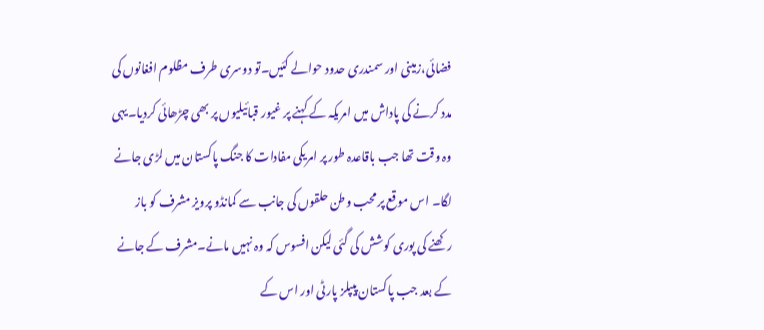فضائی،زمینی اور سمندری حدود حوالے کئیں۔تو دوسری طرف مظلوم افغانوں کی مدد کرنے کی پاداش میں امریکہ کے کہنے پر غیور قبائیلیوں پر بھی چڑھائی کردیا۔یہی وہ وقت تھا جب باقاعدہ طور پر امریکی مفادات کا جنگ پاکستان میں لڑی جانے لگا۔ اس موقع پر محب وطن حلقوں کی جانب سے کمانڈو پرویز مشرف کو باز رکھنے کی پوری کوشش کی گئی لیکن افسوس کہ وہ نہیں مانے۔مشرف کے جانے کے بعد جب پاکستان پیپلز پارٹی اور اس کے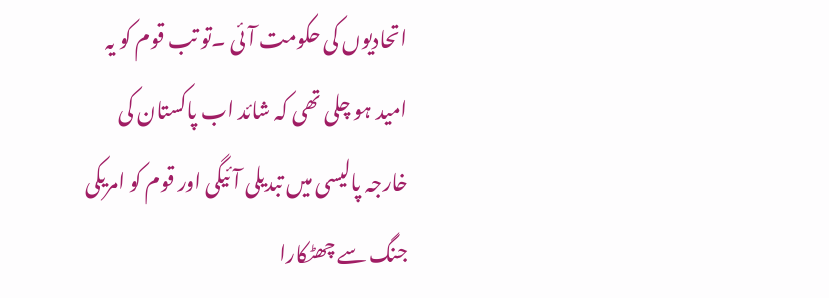اتحادیوں کی حکومت آئی ۔تو تب قوم کو یہ امید ہو چلی تھی کہ شائد اب پاکستان کی خارجہ پالیسی میں تبدیلی آئیگی اور قوم کو امریکی جنگ سے چھٹکارا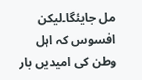مل جایئگا۔لیکن افسوس کہ اہل وطن کی امیدیں بار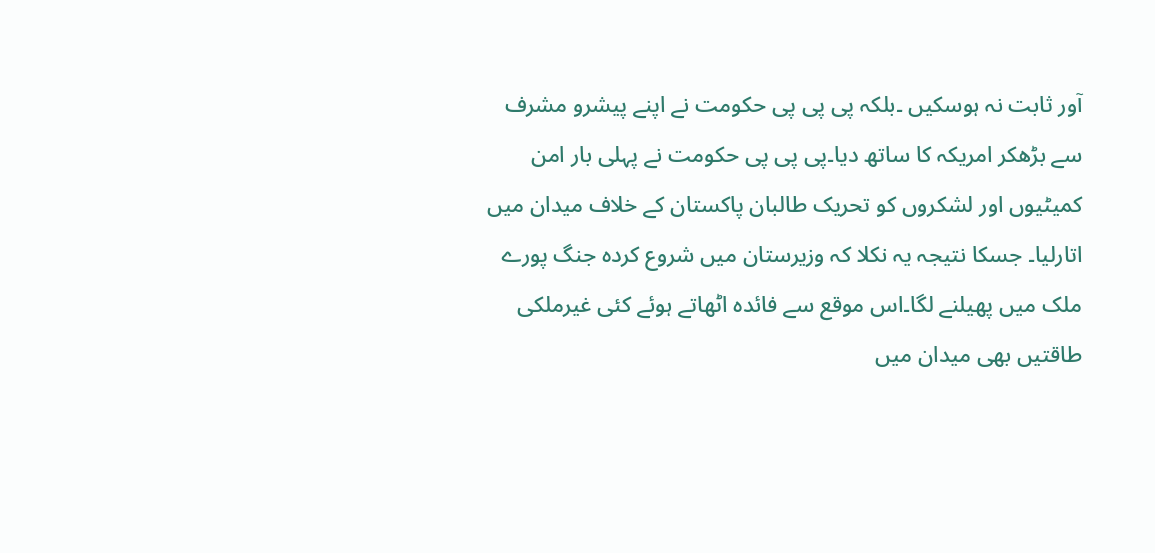آور ثابت نہ ہوسکیں ۔بلکہ پی پی پی حکومت نے اپنے پیشرو مشرف سے بڑھکر امریکہ کا ساتھ دیا۔پی پی پی حکومت نے پہلی بار امن کمیٹیوں اور لشکروں کو تحریک طالبان پاکستان کے خلاف میدان میں اتارلیا۔ جسکا نتیجہ یہ نکلا کہ وزیرستان میں شروع کردہ جنگ پورے ملک میں پھیلنے لگا۔اس موقع سے فائدہ اٹھاتے ہوئے کئی غیرملکی طاقتیں بھی میدان میں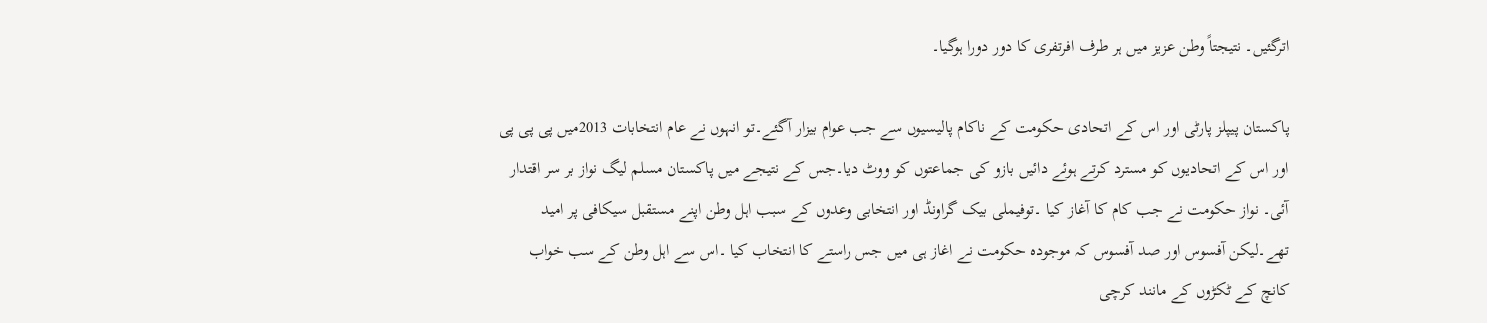اترگئیں۔ نتیجتاً وطن عزیز میں ہر طرف افرتفری کا دور دورا ہوگیا۔

پاکستان پیپلز پارٹی اور اس کے اتحادی حکومت کے ناکام پالیسیوں سے جب عوام بیزار آگئے۔تو انہوں نے عام انتخابات 2013میں پی پی پی اور اس کے اتحادیوں کو مسترد کرتے ہوئے دائیں بازو کی جماعتوں کو ووٹ دیا۔جس کے نتیجے میں پاکستان مسلم لیگ نواز بر سر اقتدار آئی۔ نواز حکومت نے جب کام کا آغاز کیا ۔توفیملی بیک گراونڈ اور انتخابی وعدوں کے سبب اہل وطن اپنے مستقبل سیکافی پر امید تھے۔لیکن آفسوس اور صد آفسوس کہ موجودہ حکومت نے اغاز ہی میں جس راستے کا انتخاب کیا ۔اس سے اہل وطن کے سب خواب کانچ کے ٹکڑوں کے مانند کرچی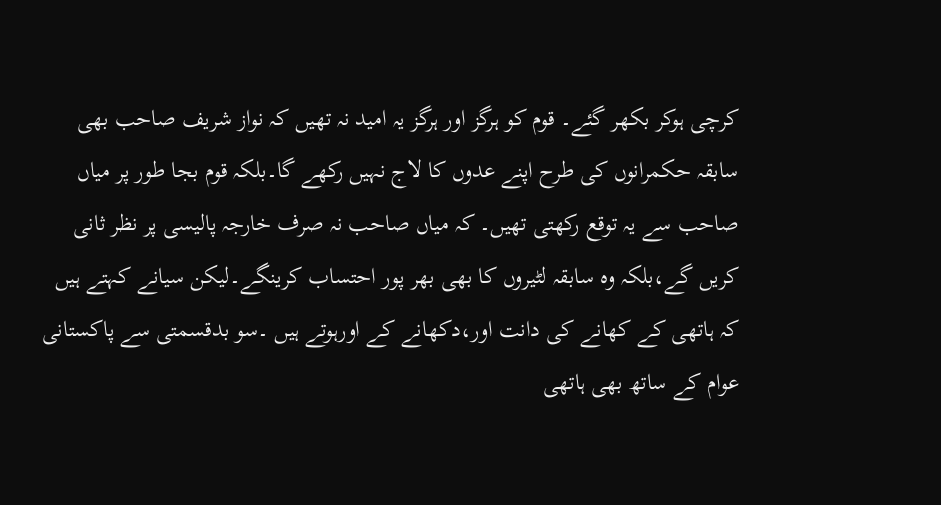کرچی ہوکر بکھر گئے۔ قوم کو ہرگز اور ہرگز یہ امید نہ تھیں کہ نواز شریف صاحب بھی سابقہ حکمرانوں کی طرح اپنے عدوں کا لاج نہیں رکھے گا۔بلکہ قوم بجا طور پر میاں صاحب سے یہ توقع رکھتی تھیں۔ کہ میاں صاحب نہ صرف خارجہ پالیسی پر نظر ثانی کریں گے،بلکہ وہ سابقہ لٹیروں کا بھی بھر پور احتساب کرینگے۔لیکن سیانے کہتے ہیں کہ ہاتھی کے کھانے کی دانت اور،دکھانے کے اورہوتے ہیں ۔سو بدقسمتی سے پاکستانی عوام کے ساتھ بھی ہاتھی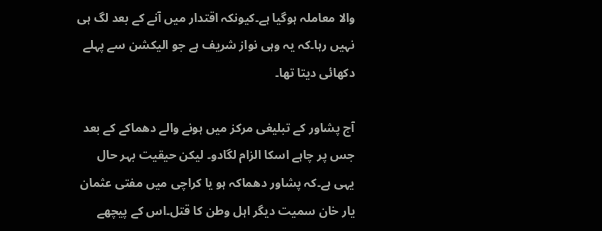والا معاملہ ہوگیا ہے۔کیونکہ اقتدار میں آنے کے بعد لگ ہی نہیں رہا۔کہ یہ وہی نواز شریف ہے جو الیکشن سے پہلے دکھائی دیتا تھا۔

آج پشاور کے تبلیغی مرکز میں ہونے والے دھماکے کے بعد جس پر چاہے اسکا الزام لگادو۔ لیکن حیقیت بہر حال یہی ہے۔کہ پشاور دھماکہ ہو یا کراچی میں مفتی عثمان یار خان سمیت دیگر اہل وطن کا قتل۔اس کے پیچھے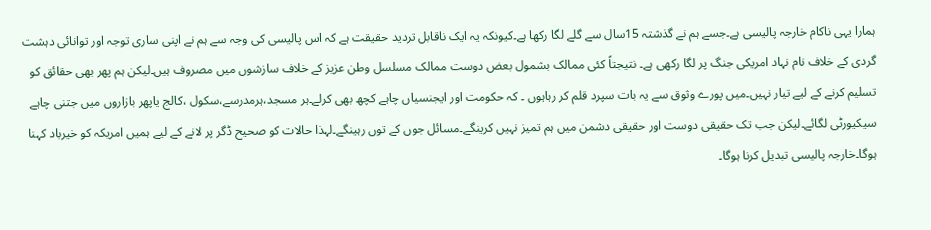ہمارا یہی ناکام خارجہ پالیسی ہے۔جسے ہم نے گذشتہ 15سال سے گلے لگا رکھا ہے۔کیونکہ یہ ایک ناقابل تردید حقیقت ہے کہ اس پالیسی کی وجہ سے ہم نے اپنی ساری توجہ اور توانائی دہشت گردی کے خلاف نام نہاد امریکی جنگ پر لگا رکھی ہے۔ نتیجتاً کئی ممالک بشمول بعض دوست ممالک مسلسل وطن عزیز کے خلاف سازشوں میں مصروف ہیں۔لیکن ہم پھر بھی حقائق کو تسلیم کرنے کے لیے تیار نہیں۔میں پورے وثوق سے یہ بات سپرد قلم کر رہاہوں ۔ کہ حکومت اور ایجنسیاں چاہے کچھ بھی کرلے۔ہر مسجد،ہرمدرسے،سکول ،کالج یاپھر بازاروں میں جتنی چاہے سیکیورٹی لگائے۔لیکن جب تک حقیقی دوست اور حقیقی دشمن میں ہم تمیز نہیں کرینگے۔مسائل جوں کے توں رہینگے۔لہذا حالات کو صحیح ڈگر پر لانے کے لیے ہمیں امریکہ کو خیرباد کہنا ہوگا۔خارجہ پالیسی تبدیل کرنا ہوگا۔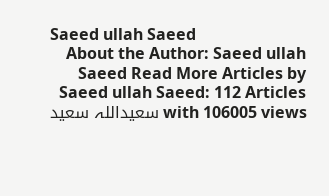Saeed ullah Saeed
About the Author: Saeed ullah Saeed Read More Articles by Saeed ullah Saeed: 112 Articles with 106005 views سعیداللہ سعید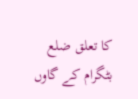کا تعلق ضلع بٹگرام کے گاوں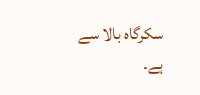سکرگاہ بالا سے ہے۔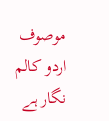موصوف اردو کالم نگار ہے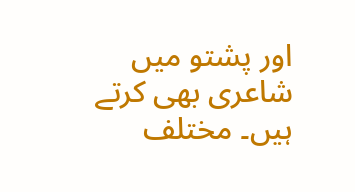اور پشتو میں شاعری بھی کرتے ہیں۔ مختلف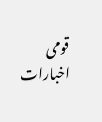قومی اخبارات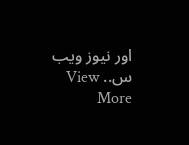اور نیوز ویب س.. View More